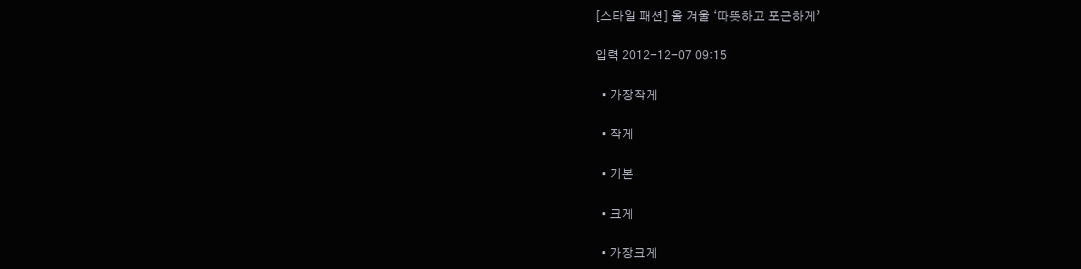[스타일 패션] 올 겨울 ‘따뜻하고 포근하게’

입력 2012-12-07 09:15

  • 가장작게

  • 작게

  • 기본

  • 크게

  • 가장크게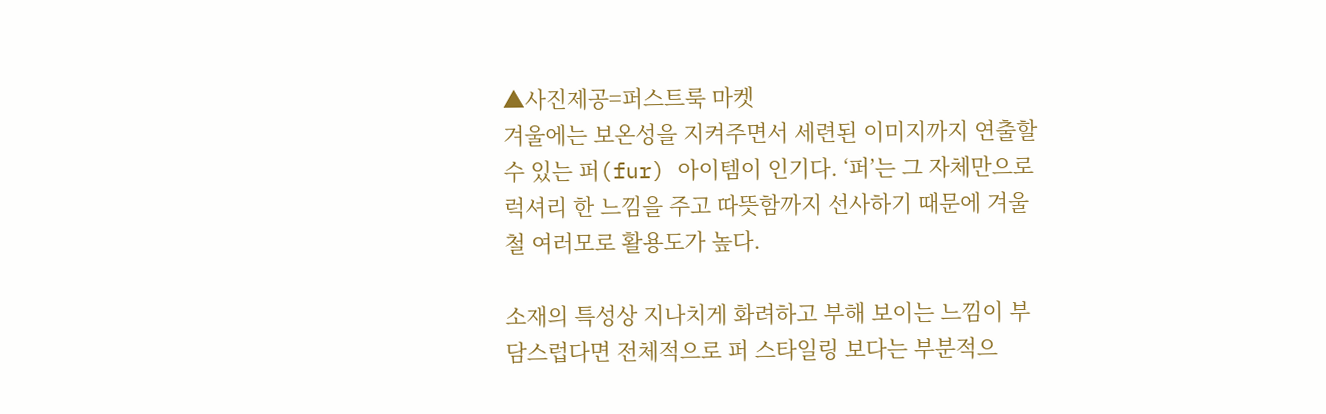▲사진제공=퍼스트룩 마켓
겨울에는 보온성을 지켜주면서 세련된 이미지까지 연출할 수 있는 퍼(fur) 아이템이 인기다. ‘퍼’는 그 자체만으로 럭셔리 한 느낌을 주고 따뜻함까지 선사하기 때문에 겨울 철 여러모로 활용도가 높다.

소재의 특성상 지나치게 화려하고 부해 보이는 느낌이 부담스럽다면 전체적으로 퍼 스타일링 보다는 부분적으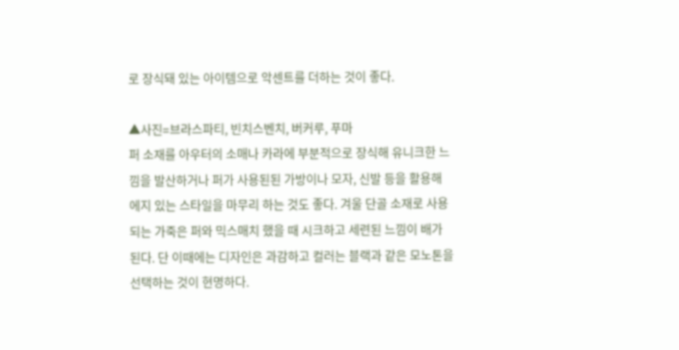로 장식돼 있는 아이템으로 악센트를 더하는 것이 좋다.

▲사진=브라스파티, 빈치스벤치, 버커루, 푸마
퍼 소재를 아우터의 소매나 카라에 부분적으로 장식해 유니크한 느낌을 발산하거나 퍼가 사용된된 가방이나 모자, 신발 등을 활용해 에지 있는 스타일을 마무리 하는 것도 좋다. 겨울 단골 소재로 사용되는 가죽은 퍼와 믹스매치 했을 때 시크하고 세련된 느낌이 배가 된다. 단 이때에는 디자인은 과감하고 컬러는 블랙과 같은 모노톤을 선택하는 것이 현명하다.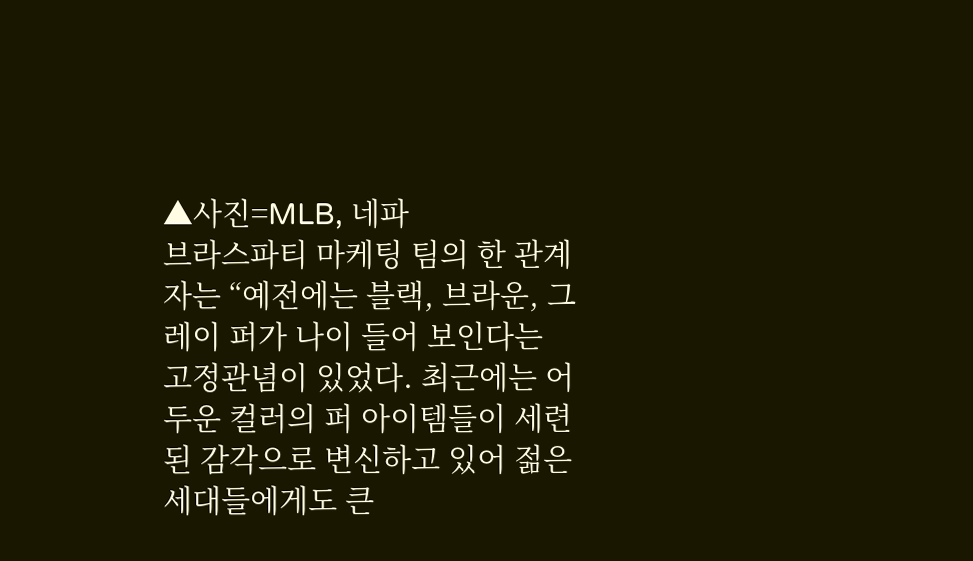▲사진=MLB, 네파
브라스파티 마케팅 팀의 한 관계자는 “예전에는 블랙, 브라운, 그레이 퍼가 나이 들어 보인다는 고정관념이 있었다. 최근에는 어두운 컬러의 퍼 아이템들이 세련된 감각으로 변신하고 있어 젊은 세대들에게도 큰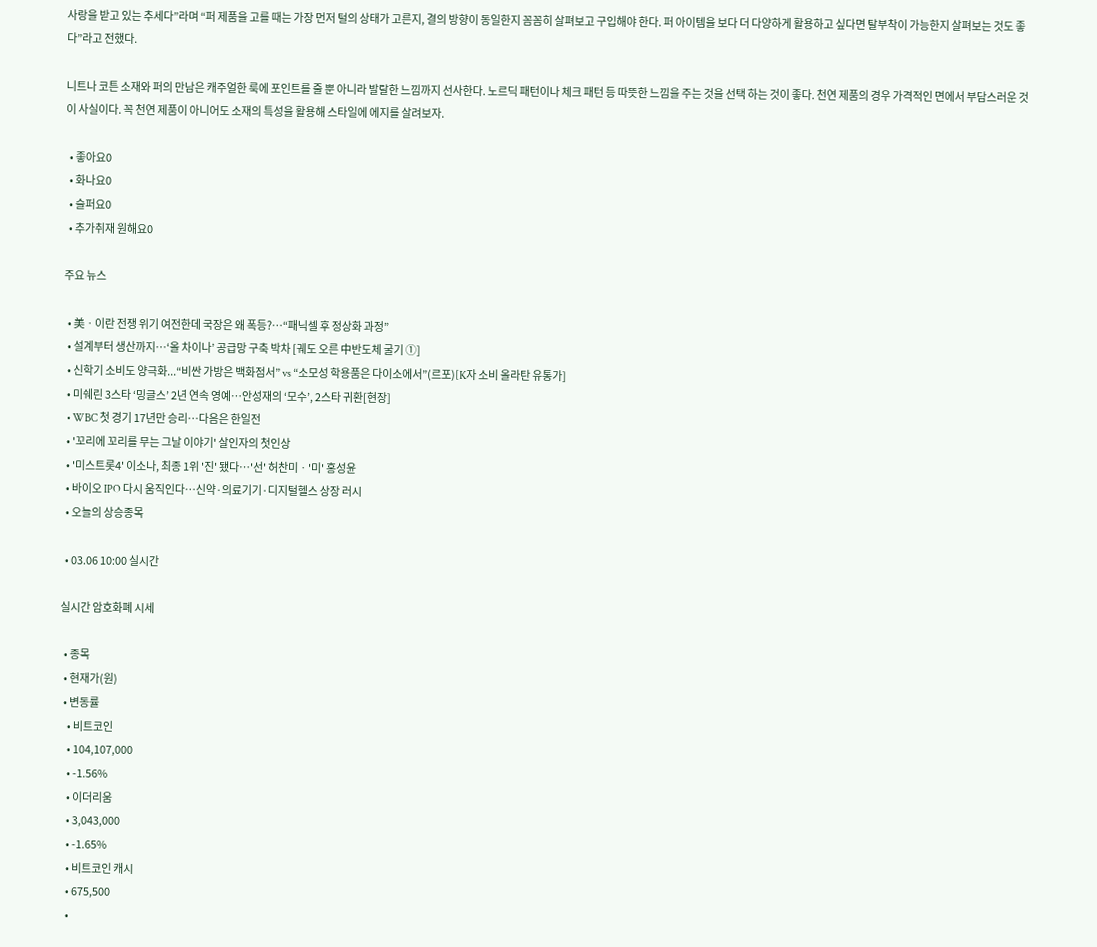사랑을 받고 있는 추세다”라며 “퍼 제품을 고를 때는 가장 먼저 털의 상태가 고른지, 결의 방향이 동일한지 꼼꼼히 살펴보고 구입해야 한다. 퍼 아이템을 보다 더 다양하게 활용하고 싶다면 탈부착이 가능한지 살펴보는 것도 좋다”라고 전했다.

니트나 코튼 소재와 퍼의 만남은 캐주얼한 룩에 포인트를 줄 뿐 아니라 발랄한 느낌까지 선사한다. 노르딕 패턴이나 체크 패턴 등 따뜻한 느낌을 주는 것을 선택 하는 것이 좋다. 천연 제품의 경우 가격적인 면에서 부담스러운 것이 사실이다. 꼭 천연 제품이 아니어도 소재의 특성을 활용해 스타일에 에지를 살려보자.

  • 좋아요0
  • 화나요0
  • 슬퍼요0
  • 추가취재 원해요0

주요 뉴스

  • 美ㆍ이란 전쟁 위기 여전한데 국장은 왜 폭등?⋯“패닉셀 후 정상화 과정”
  • 설계부터 생산까지…‘올 차이나’ 공급망 구축 박차 [궤도 오른 中반도체 굴기 ①]
  • 신학기 소비도 양극화...“비싼 가방은 백화점서” vs “소모성 학용품은 다이소에서”(르포)[K자 소비 올라탄 유통가]
  • 미쉐린 3스타 ‘밍글스’ 2년 연속 영예…안성재의 ‘모수’, 2스타 귀환[현장]
  • WBC 첫 경기 17년만 승리…다음은 한일전
  • '꼬리에 꼬리를 무는 그날 이야기' 살인자의 첫인상
  • '미스트롯4' 이소나, 최종 1위 '진' 됐다⋯'선' 허찬미ㆍ'미' 홍성윤
  • 바이오 IPO 다시 움직인다…신약·의료기기·디지털헬스 상장 러시
  • 오늘의 상승종목

  • 03.06 10:00 실시간

실시간 암호화폐 시세

  • 종목
  • 현재가(원)
  • 변동률
    • 비트코인
    • 104,107,000
    • -1.56%
    • 이더리움
    • 3,043,000
    • -1.65%
    • 비트코인 캐시
    • 675,500
    •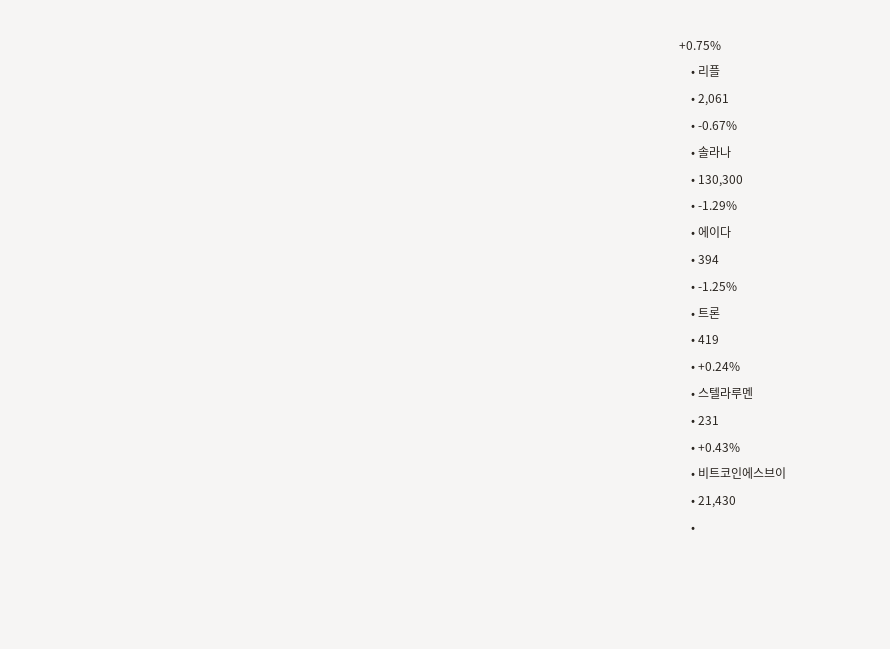+0.75%
    • 리플
    • 2,061
    • -0.67%
    • 솔라나
    • 130,300
    • -1.29%
    • 에이다
    • 394
    • -1.25%
    • 트론
    • 419
    • +0.24%
    • 스텔라루멘
    • 231
    • +0.43%
    • 비트코인에스브이
    • 21,430
    •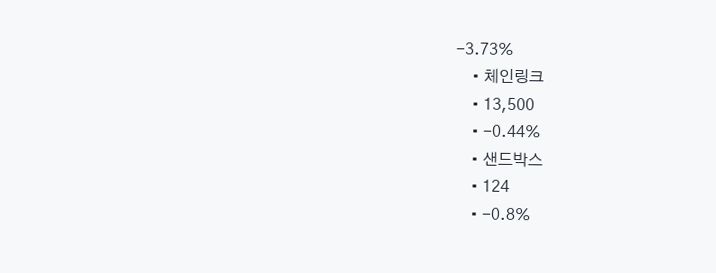-3.73%
    • 체인링크
    • 13,500
    • -0.44%
    • 샌드박스
    • 124
    • -0.8%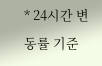* 24시간 변동률 기준